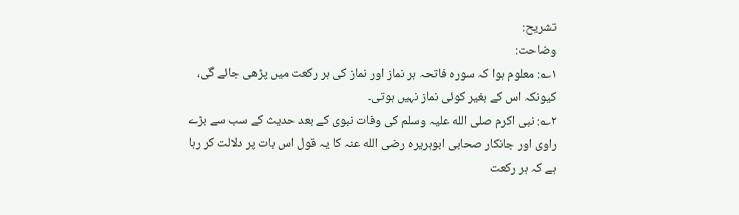تشریح:
وضاحت:
۱؎: معلوم ہوا کہ سورہ فاتحہ ہر نماز اور نماز کی ہر رکعت میں پڑھی جائے گی، کیونکہ اس کے بغیر کوئی نماز نہیں ہوتی۔
۲؎: نبی اکرم صلی الله علیہ وسلم کی وفات نبوی کے بعد حدیث کے سب سے بڑے راوی اور جانکار صحابی ابوہریرہ رضی الله عنہ کا یہ قول اس بات پر دلالت کر رہا ہے کہ ہر رکعت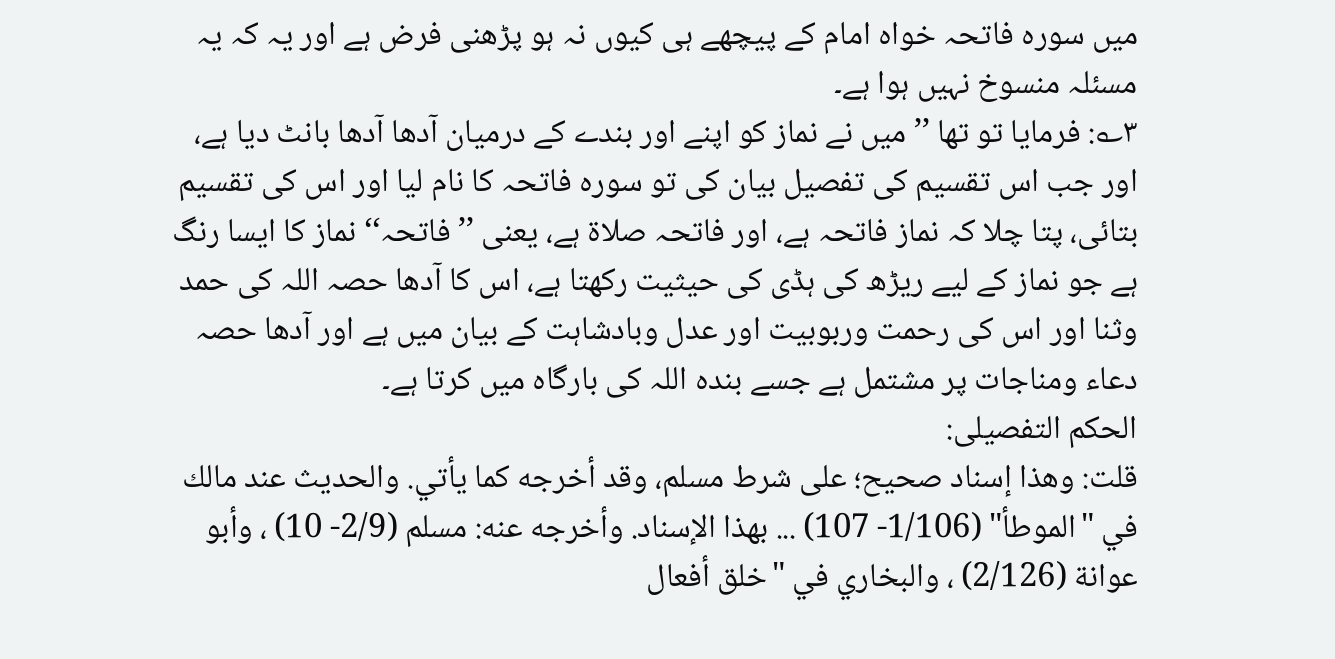میں سورہ فاتحہ خواہ امام کے پیچھے ہی کیوں نہ ہو پڑھنی فرض ہے اور یہ کہ یہ مسئلہ منسوخ نہیں ہوا ہے۔
۳؎: فرمایا تو تھا ’’میں نے نماز کو اپنے اور بندے کے درمیان آدھا آدھا بانٹ دیا ہے، اور جب اس تقسیم کی تفصیل بیان کی تو سورہ فاتحہ کا نام لیا اور اس کی تقسیم بتائی، پتا چلا کہ نماز فاتحہ ہے، اور فاتحہ صلاۃ ہے، یعنی ’’فاتحہ‘‘ نماز کا ایسا رنگ ہے جو نماز کے لیے ریڑھ کی ہڈی کی حیثیت رکھتا ہے، اس کا آدھا حصہ اللہ کی حمد وثنا اور اس کی رحمت وربوبیت اور عدل وبادشاہت کے بیان میں ہے اور آدھا حصہ دعاء ومناجات پر مشتمل ہے جسے بندہ اللہ کی بارگاہ میں کرتا ہے۔
الحکم التفصیلی:
قلت: وهذا إسناد صحيح؛ على شرط مسلم، وقد أخرجه كما يأتي. والحديث عند مالك في "الموطأ" (1/106- 107) ... بهذا الإسناد. وأخرجه عنه: مسلم (2/9- 10) ، وأبو عوانة (2/126) ، والبخاري في "خلق أفعال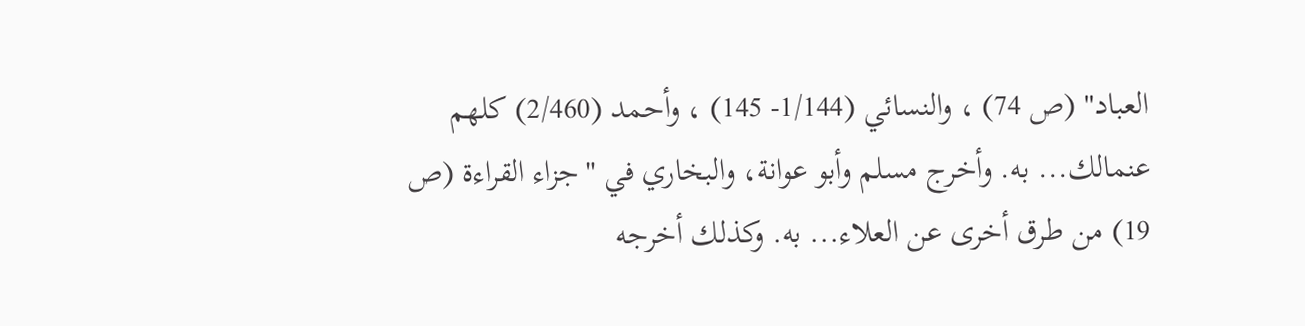العباد" (ص 74) ، والنسائي (1/144- 145) ، وأحمد (2/460) كلهم عنمالك... به. وأخرج مسلم وأبو عوانة، والبخاري في "جزاء القراءة (ص 19) من طرق أخرى عن العلاء... به. وكذلك أخرجه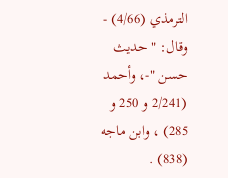الترمذي (4/66) - وقال: " حديث حسن "-، وأحمد
(2/241 و 250 و 285) ، وابن ماجه (838) .